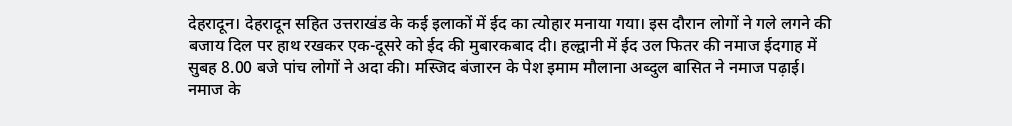देहरादून। देहरादून सहित उत्तराखंड के कई इलाकों में ईद का त्योहार मनाया गया। इस दौरान लोगों ने गले लगने की बजाय दिल पर हाथ रखकर एक-दूसरे को ईद की मुबारकबाद दी। हल्द्वानी में ईद उल फितर की नमाज ईदगाह में सुबह 8.00 बजे पांच लोगों ने अदा की। मस्जिद बंजारन के पेश इमाम मौलाना अब्दुल बासित ने नमाज पढ़ाई। नमाज के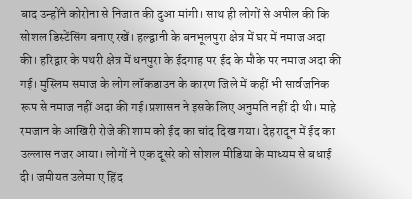बाद उन्होंने कोरोना से निजात की दुआ मांगी। साथ ही लोगों से अपील की कि सोशल डिस्टेंसिंग बनाए रखें। हल्द्वानी के बनभूलपुरा क्षेत्र में घर में नमाज अदा की। हरिद्वार के पथरी क्षेत्र में धनपुरा के ईदगाह पर ईद के मौके पर नमाज अदा की गई। मुस्लिम समाज के लोग लॉकडाउन के कारण जिले में कहीं भी सार्वजनिक रूप से नमाज नहीं अदा की गई।प्रशासन ने इसके लिए अनुमति नहीं दी थी। माहे रमजान के आखिरी रोजे की शाम को ईद का चांद दिख गया। देहरादून में ईद का उल्लास नजर आया। लोगों ने एक दूसरे को सोशल मीडिया के माध्यम से बधाई दी। जमीयत उलेमा ए हिंद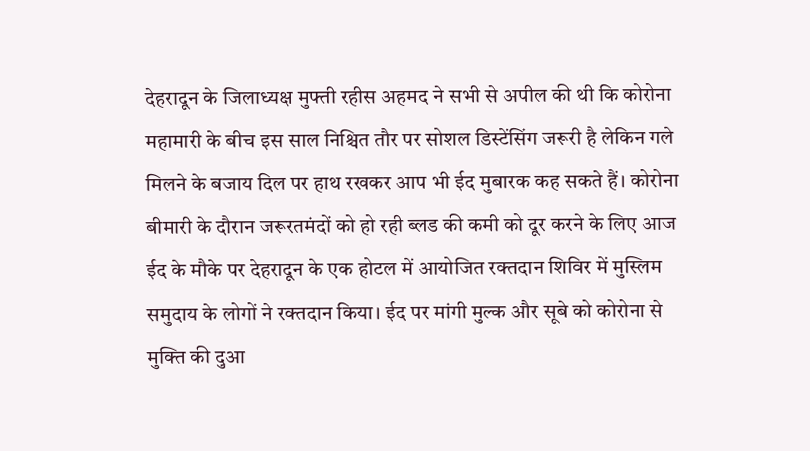देहरादून के जिलाध्यक्ष मुफ्ती रहीस अहमद ने सभी से अपील की थी कि कोरोना महामारी के बीच इस साल निश्चित तौर पर सोशल डिस्टेंसिंग जरूरी है लेकिन गले मिलने के बजाय दिल पर हाथ रखकर आप भी ईद मुबारक कह सकते हैं। कोरोना बीमारी के दौरान जरूरतमंदों को हो रही ब्लड की कमी को दूर करने के लिए आज ईद के मौके पर देहरादून के एक होटल में आयोजित रक्तदान शिविर में मुस्लिम समुदाय के लोगों ने रक्तदान किया। ईद पर मांगी मुल्क और सूबे को कोरोना से मुक्ति की दुआ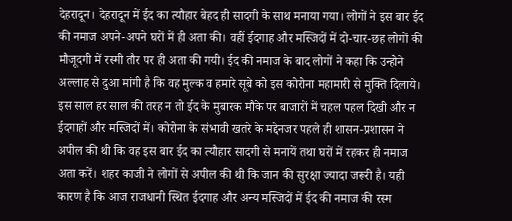देहरादून। देहरादून में ईद का त्यौहार बेहद ही सादगी के साथ मनाया गया। लोगों ने इस बार ईद की नमाज अपने-अपने घरों में ही अता की। वहीं ईदगाह और मस्जिदों में दो-चार-छह लोगों की मौजूदगी में रस्मी तौर पर ही अता की गयी। ईद की नमाज के बाद लोगों ने कहा कि उन्होने अल्लाह से दुआ मांगी है कि वह मुल्क व हमारे सूबे को इस कोरोना महामारी से मुक्ति दिलाये। इस साल हर साल की तरह न तो ईद के मुबारक मौके पर बाजारों में चहल पहल दिखी और न ईदगाहों और मस्जिदों में। कोरोना के संभावी खतरे के मद्देनजर पहले ही शासन-प्रशासन ने अपील की थी कि वह इस बार ईद का त्यौहार सादगी से मनायें तथा घरों में रहकर ही नमाज अता करें। शहर काजी ने लोगों से अपील की थी कि जान की सुरक्षा ज्यादा जरूरी है। यही कारण है कि आज राजधानी स्थित ईदगाह और अन्य मस्जिदों में ईद की नमाज की रस्म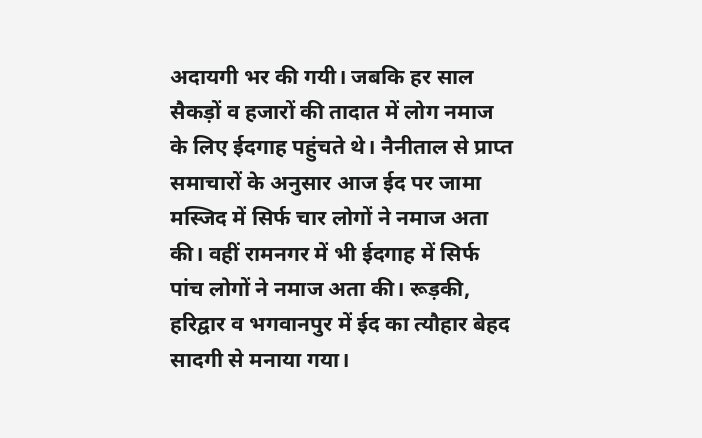अदायगी भर की गयी। जबकि हर साल सैकड़ों व हजारों की तादात में लोग नमाज के लिए ईदगाह पहुंचते थे। नैनीताल से प्राप्त समाचारों के अनुसार आज ईद पर जामा मस्जिद में सिर्फ चार लोगों ने नमाज अता की। वहीं रामनगर में भी ईदगाह में सिर्फ पांच लोगों ने नमाज अता की। रूड़की, हरिद्वार व भगवानपुर में ईद का त्यौहार बेहद सादगी से मनाया गया।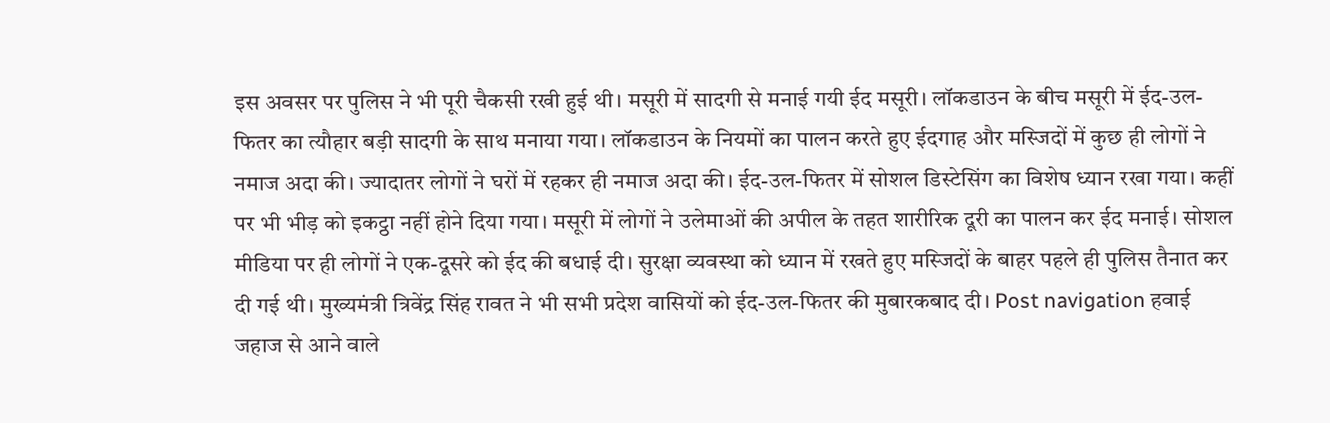इस अवसर पर पुलिस ने भी पूरी चैकसी रखी हुई थी। मसूरी में सादगी से मनाई गयी ईद मसूरी। लॉकडाउन के बीच मसूरी में ईद-उल-फितर का त्यौहार बड़ी सादगी के साथ मनाया गया। लॉकडाउन के नियमों का पालन करते हुए ईदगाह और मस्जिदों में कुछ ही लोगों ने नमाज अदा की। ज्यादातर लोगों ने घरों में रहकर ही नमाज अदा की। ईद-उल-फितर में सोशल डिस्टेसिंग का विशेष ध्यान रखा गया। कहीं पर भी भीड़ को इकट्ठा नहीं होने दिया गया। मसूरी में लोगों ने उलेमाओं की अपील के तहत शारीरिक दूरी का पालन कर ईद मनाई। सोशल मीडिया पर ही लोगों ने एक-दूसरे को ईद की बधाई दी। सुरक्षा व्यवस्था को ध्यान में रखते हुए मस्जिदों के बाहर पहले ही पुलिस तैनात कर दी गई थी। मुख्यमंत्री त्रिवेंद्र सिंह रावत ने भी सभी प्रदेश वासियों को ईद-उल-फितर की मुबारकबाद दी। Post navigation हवाई जहाज से आने वाले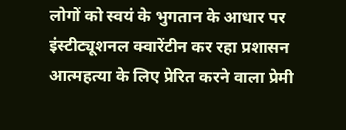लोगों को स्वयं के भुगतान के आधार पर इंस्टीट्यूशनल क्वारेंटीन कर रहा प्रशासन आत्महत्या के लिए प्रेरित करने वाला प्रेमी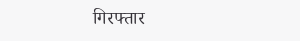गिरफ्तार